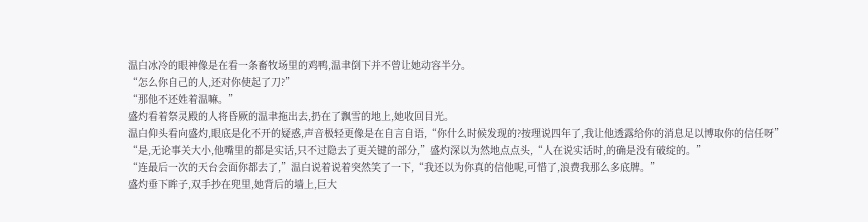温白冰冷的眼神像是在看一条畜牧场里的鸡鸭,温聿倒下并不曾让她动容半分。
“怎么你自己的人,还对你使起了刀?”
“那他不还姓着温嘛。”
盛灼看着祭灵殿的人将昏厥的温聿拖出去,扔在了飘雪的地上,她收回目光。
温白仰头看向盛灼,眼底是化不开的疑惑,声音极轻更像是在自言自语,“你什么时候发现的?按理说四年了,我让他透露给你的消息足以博取你的信任呀”
“是,无论事关大小,他嘴里的都是实话,只不过隐去了更关键的部分,”盛灼深以为然地点点头,“人在说实话时,的确是没有破绽的。”
“连最后一次的天台会面你都去了,”温白说着说着突然笑了一下,“我还以为你真的信他呢,可惜了,浪费我那么多底牌。”
盛灼垂下眸子,双手抄在兜里,她背后的墙上,巨大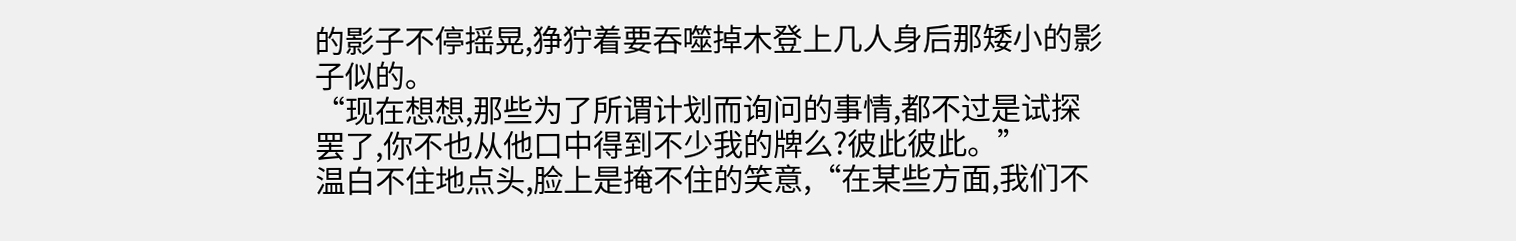的影子不停摇晃,狰狞着要吞噬掉木登上几人身后那矮小的影子似的。
“现在想想,那些为了所谓计划而询问的事情,都不过是试探罢了,你不也从他口中得到不少我的牌么?彼此彼此。”
温白不住地点头,脸上是掩不住的笑意,“在某些方面,我们不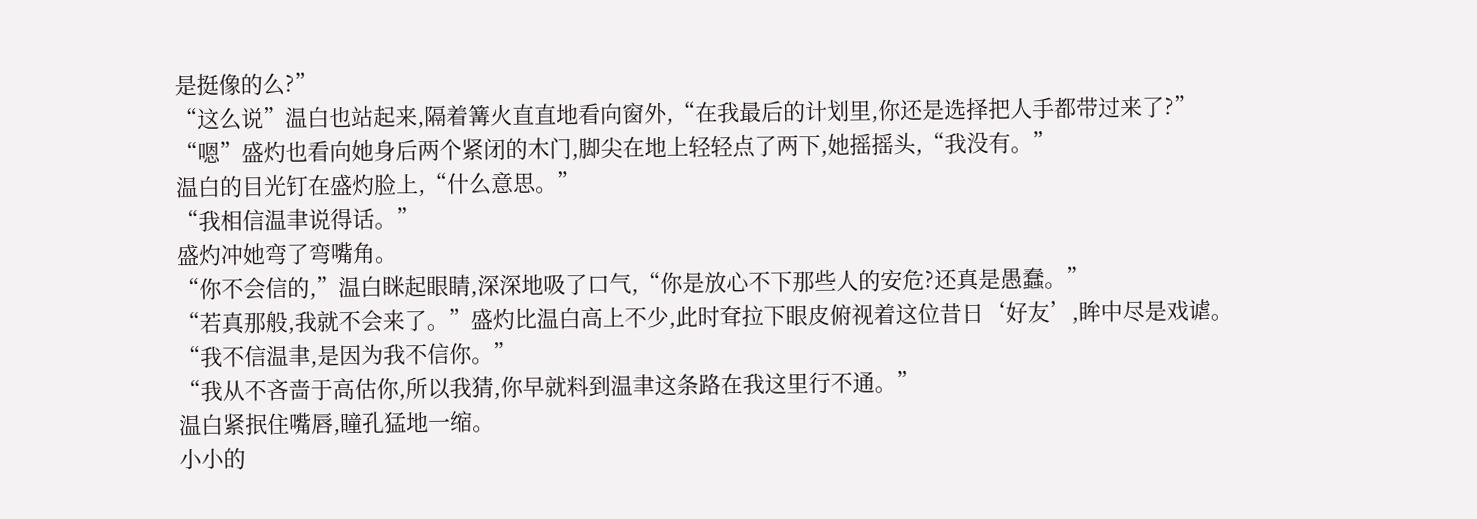是挺像的么?”
“这么说”温白也站起来,隔着篝火直直地看向窗外,“在我最后的计划里,你还是选择把人手都带过来了?”
“嗯”盛灼也看向她身后两个紧闭的木门,脚尖在地上轻轻点了两下,她摇摇头,“我没有。”
温白的目光钉在盛灼脸上,“什么意思。”
“我相信温聿说得话。”
盛灼冲她弯了弯嘴角。
“你不会信的,”温白眯起眼睛,深深地吸了口气,“你是放心不下那些人的安危?还真是愚蠢。”
“若真那般,我就不会来了。”盛灼比温白高上不少,此时耷拉下眼皮俯视着这位昔日‘好友’,眸中尽是戏谑。
“我不信温聿,是因为我不信你。”
“我从不吝啬于高估你,所以我猜,你早就料到温聿这条路在我这里行不通。”
温白紧抿住嘴唇,瞳孔猛地一缩。
小小的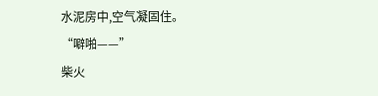水泥房中,空气凝固住。
“噼啪——”
柴火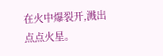在火中爆裂开,溅出点点火星。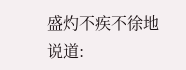盛灼不疾不徐地说道: